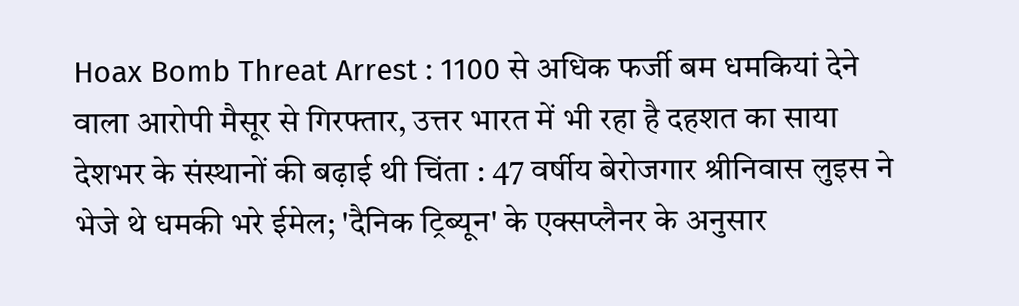Hoax Bomb Threat Arrest : 1100 से अधिक फर्जी बम धमकियां देने वाला आरोपी मैसूर से गिरफ्तार, उत्तर भारत में भी रहा है दहशत का साया
देशभर के संस्थानों की बढ़ाई थी चिंता : 47 वर्षीय बेरोजगार श्रीनिवास लुइस ने भेजे थे धमकी भरे ईमेल; 'दैनिक ट्रिब्यून' के एक्सप्लैनर के अनुसार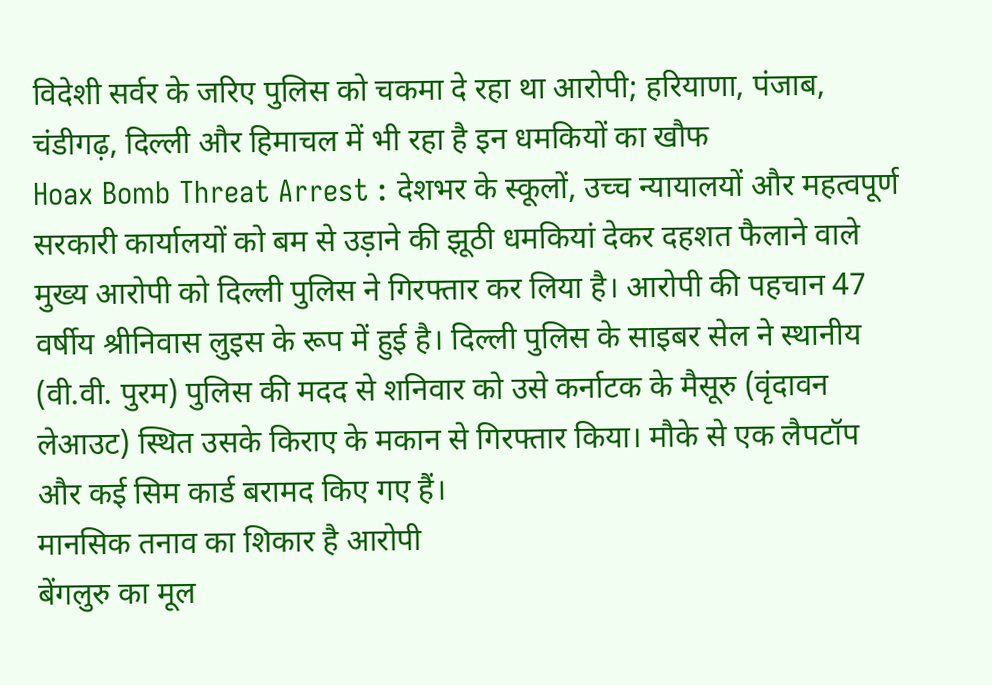विदेशी सर्वर के जरिए पुलिस को चकमा दे रहा था आरोपी; हरियाणा, पंजाब, चंडीगढ़, दिल्ली और हिमाचल में भी रहा है इन धमकियों का खौफ
Hoax Bomb Threat Arrest : देशभर के स्कूलों, उच्च न्यायालयों और महत्वपूर्ण सरकारी कार्यालयों को बम से उड़ाने की झूठी धमकियां देकर दहशत फैलाने वाले मुख्य आरोपी को दिल्ली पुलिस ने गिरफ्तार कर लिया है। आरोपी की पहचान 47 वर्षीय श्रीनिवास लुइस के रूप में हुई है। दिल्ली पुलिस के साइबर सेल ने स्थानीय (वी.वी. पुरम) पुलिस की मदद से शनिवार को उसे कर्नाटक के मैसूरु (वृंदावन लेआउट) स्थित उसके किराए के मकान से गिरफ्तार किया। मौके से एक लैपटॉप और कई सिम कार्ड बरामद किए गए हैं।
मानसिक तनाव का शिकार है आरोपी
बेंगलुरु का मूल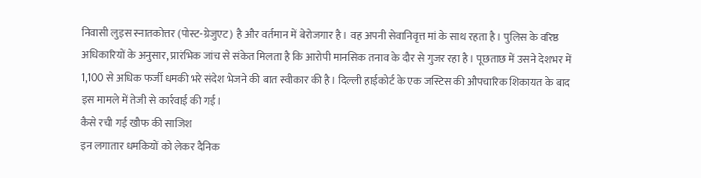निवासी लुइस स्नातकोत्तर (पोस्ट-ग्रेजुएट) है और वर्तमान में बेरोजगार है। वह अपनी सेवानिवृत्त मां के साथ रहता है। पुलिस के वरिष्ठ अधिकारियों के अनुसार, प्रारंभिक जांच से संकेत मिलता है कि आरोपी मानसिक तनाव के दौर से गुजर रहा है। पूछताछ में उसने देशभर में 1,100 से अधिक फर्जी धमकी भरे संदेश भेजने की बात स्वीकार की है। दिल्ली हाईकोर्ट के एक जस्टिस की औपचारिक शिकायत के बाद इस मामले में तेजी से कार्रवाई की गई।
कैसे रची गई खौफ की साजिश
इन लगातार धमकियों को लेकर दैनिक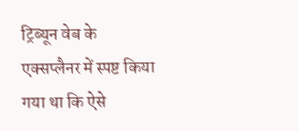ट्रिब्यून वेब के एक्सप्लैनर में स्पष्ट किया गया था कि ऐसे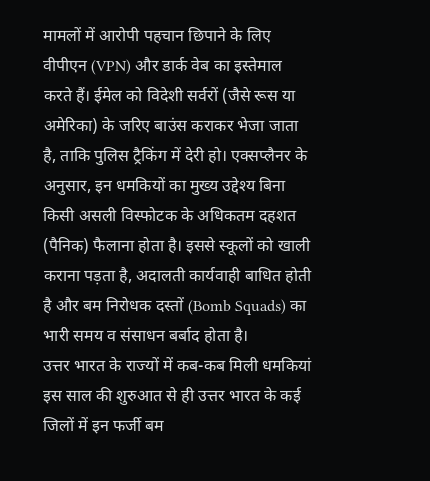मामलों में आरोपी पहचान छिपाने के लिए वीपीएन (VPN) और डार्क वेब का इस्तेमाल करते हैं। ईमेल को विदेशी सर्वरों (जैसे रूस या अमेरिका) के जरिए बाउंस कराकर भेजा जाता है, ताकि पुलिस ट्रैकिंग में देरी हो। एक्सप्लैनर के अनुसार, इन धमकियों का मुख्य उद्देश्य बिना किसी असली विस्फोटक के अधिकतम दहशत (पैनिक) फैलाना होता है। इससे स्कूलों को खाली कराना पड़ता है, अदालती कार्यवाही बाधित होती है और बम निरोधक दस्तों (Bomb Squads) का भारी समय व संसाधन बर्बाद होता है।
उत्तर भारत के राज्यों में कब-कब मिली धमकियां
इस साल की शुरुआत से ही उत्तर भारत के कई जिलों में इन फर्जी बम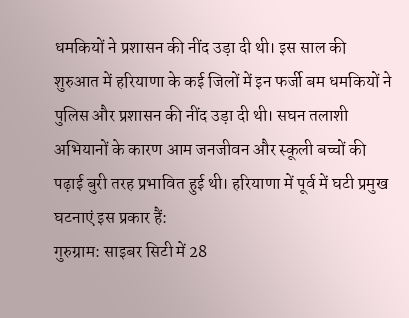धमकियों ने प्रशासन की नींद उड़ा दी थी। इस साल की शुरुआत में हरियाणा के कई जिलों में इन फर्जी बम धमकियों ने पुलिस और प्रशासन की नींद उड़ा दी थी। सघन तलाशी अभियानों के कारण आम जनजीवन और स्कूली बच्चों की पढ़ाई बुरी तरह प्रभावित हुई थी। हरियाणा में पूर्व में घटी प्रमुख घटनाएं इस प्रकार हैं:
गुरुग्राम: साइबर सिटी में 28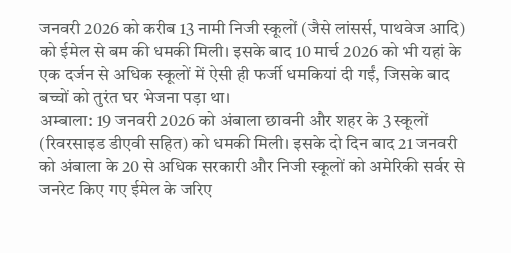जनवरी 2026 को करीब 13 नामी निजी स्कूलों (जैसे लांसर्स, पाथवेज आदि) को ईमेल से बम की धमकी मिली। इसके बाद 10 मार्च 2026 को भी यहां के एक दर्जन से अधिक स्कूलों में ऐसी ही फर्जी धमकियां दी गईं, जिसके बाद बच्चों को तुरंत घर भेजना पड़ा था।
अम्बाला: 19 जनवरी 2026 को अंबाला छावनी और शहर के 3 स्कूलों (रिवरसाइड डीएवी सहित) को धमकी मिली। इसके दो दिन बाद 21 जनवरी को अंबाला के 20 से अधिक सरकारी और निजी स्कूलों को अमेरिकी सर्वर से जनरेट किए गए ईमेल के जरिए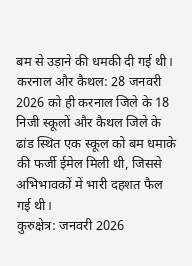बम से उड़ाने की धमकी दी गई थी।
करनाल और कैथल: 28 जनवरी 2026 को ही करनाल जिले के 18 निजी स्कूलों और कैथल जिले के ढांड स्थित एक स्कूल को बम धमाके की फर्जी ईमेल मिली थी, जिससे अभिभावकों में भारी दहशत फैल गई थी।
कुरुक्षेत्र: जनवरी 2026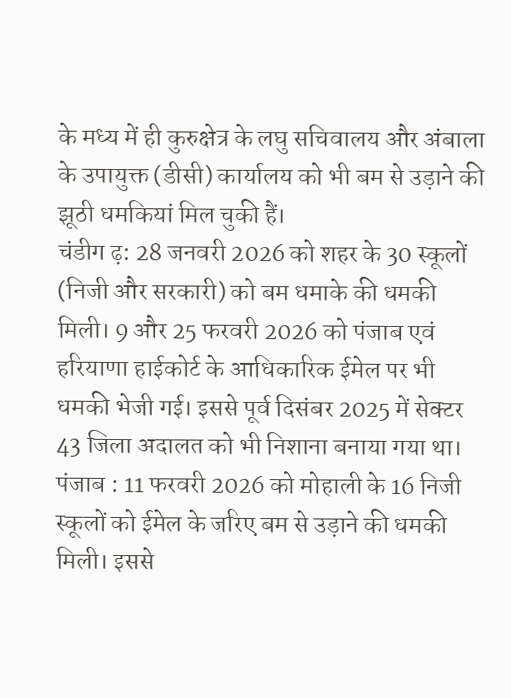के मध्य में ही कुरुक्षेत्र के लघु सचिवालय और अंबाला के उपायुक्त (डीसी) कार्यालय को भी बम से उड़ाने की झूठी धमकियां मिल चुकी हैं।
चंडीग ढ़: 28 जनवरी 2026 को शहर के 30 स्कूलों (निजी और सरकारी) को बम धमाके की धमकी मिली। 9 और 25 फरवरी 2026 को पंजाब एवं हरियाणा हाईकोर्ट के आधिकारिक ईमेल पर भी धमकी भेजी गई। इससे पूर्व दिसंबर 2025 में सेक्टर 43 जिला अदालत को भी निशाना बनाया गया था।
पंजाब : 11 फरवरी 2026 को मोहाली के 16 निजी स्कूलों को ईमेल के जरिए बम से उड़ाने की धमकी मिली। इससे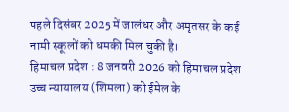पहले दिसंबर 2025 में जालंधर और अमृतसर के कई नामी स्कूलों को धमकी मिल चुकी है।
हिमाचल प्रदेश : 8 जनवरी 2026 को हिमाचल प्रदेश उच्च न्यायालय (शिमला) को ईमेल के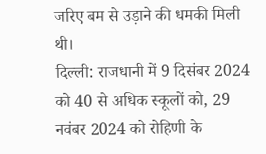जरिए बम से उड़ाने की धमकी मिली थी।
दिल्ली: राजधानी में 9 दिसंबर 2024 को 40 से अधिक स्कूलों को, 29 नवंबर 2024 को रोहिणी के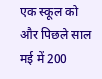एक स्कूल को और पिछले साल मई में 200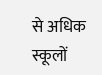से अधिक स्कूलों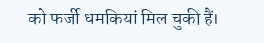को फर्जी धमकियां मिल चुकी हैं।